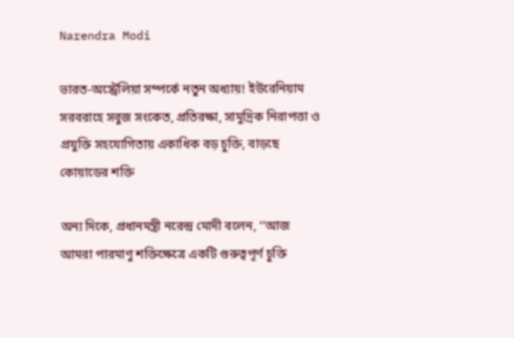Narendra Modi

ভারত-অস্ট্রেলিয়া সম্পর্কে নতুন অধ্যায়! ইউরেনিয়াম সরবরাহে সবুজ সংকেত, প্রতিরক্ষা, সামুদ্রিক নিরাপত্তা ও প্রযুক্তি সহযোগিতায় একাধিক বড় চুক্তি, বাড়ছে কোয়াডের শক্তি

অন্য দিকে, প্রধানমন্ত্রী নরেন্দ্র মোদী বলেন, ‘‘আজ আমরা পারমাণু শক্তিক্ষেত্রে একটি গুরুত্বপূর্ণ চুক্তি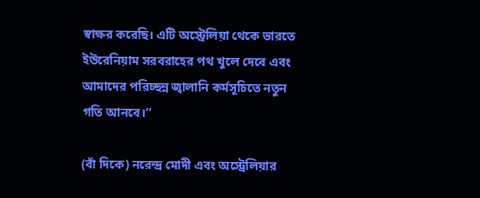স্বাক্ষর করেছি। এটি অস্ট্রেলিয়া থেকে ভারতে ইউরেনিয়াম সরবরাহের পথ খুলে দেবে এবং আমাদের পরিচ্ছন্ন জ্বালানি কর্মসূচিতে নতুন গতি আনবে।’’

(বাঁ দিকে) নরেন্দ্র মোদী এবং অস্ট্রেলিয়ার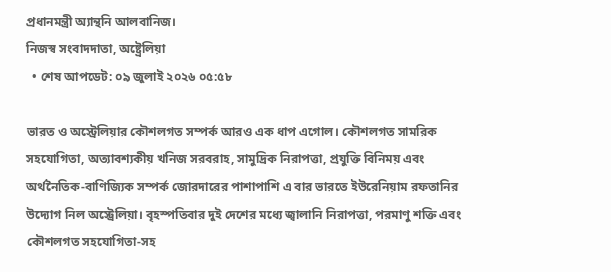প্রধানমন্ত্রী অ্যান্থনি আলবানিজ।
নিজস্ব সংবাদদাতা, অষ্ট্রেলিয়া
  • শেষ আপডেট: ০৯ জুলাই ২০২৬ ০৫:৫৮

ভারত ও অস্ট্রেলিয়ার কৌশলগত সম্পর্ক আরও এক ধাপ এগোল। কৌশলগত সামরিক সহযোগিতা, অত্যাবশ্যকীয় খনিজ সরবরাহ, সামুদ্রিক নিরাপত্তা, প্রযুক্তি বিনিময় এবং অর্থনৈতিক-বাণিজ্যিক সম্পর্ক জোরদারের পাশাপাশি এ বার ভারতে ইউরেনিয়াম রফতানির উদ্যোগ নিল অস্ট্রেলিয়া। বৃহস্পতিবার দুই দেশের মধ্যে জ্বালানি নিরাপত্তা, পরমাণু শক্তি এবং কৌশলগত সহযোগিতা-সহ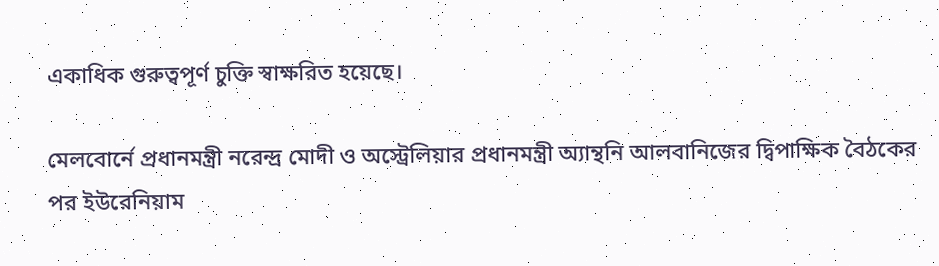একাধিক গুরুত্বপূর্ণ চুক্তি স্বাক্ষরিত হয়েছে।

মেলবোর্নে প্রধানমন্ত্রী নরেন্দ্র মোদী ও অস্ট্রেলিয়ার প্রধানমন্ত্রী অ্যান্থনি আলবানিজের দ্বিপাক্ষিক বৈঠকের পর ইউরেনিয়াম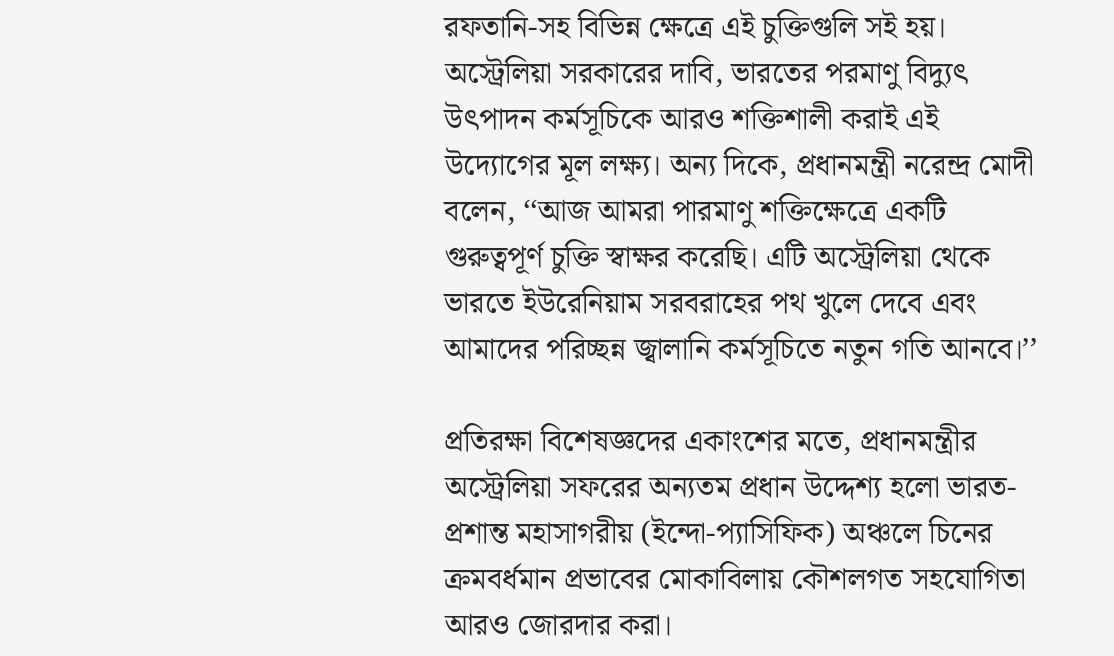রফতানি-সহ বিভিন্ন ক্ষেত্রে এই চুক্তিগুলি সই হয়। অস্ট্রেলিয়া সরকারের দাবি, ভারতের পরমাণু বিদ্যুৎ উৎপাদন কর্মসূচিকে আরও শক্তিশালী করাই এই উদ্যোগের মূল লক্ষ্য। অন্য দিকে, প্রধানমন্ত্রী নরেন্দ্র মোদী বলেন, ‘‘আজ আমরা পারমাণু শক্তিক্ষেত্রে একটি গুরুত্বপূর্ণ চুক্তি স্বাক্ষর করেছি। এটি অস্ট্রেলিয়া থেকে ভারতে ইউরেনিয়াম সরবরাহের পথ খুলে দেবে এবং আমাদের পরিচ্ছন্ন জ্বালানি কর্মসূচিতে নতুন গতি আনবে।’’

প্রতিরক্ষা বিশেষজ্ঞদের একাংশের মতে, প্রধানমন্ত্রীর অস্ট্রেলিয়া সফরের অন্যতম প্রধান উদ্দেশ্য হলো ভারত-প্রশান্ত মহাসাগরীয় (ইন্দো-প্যাসিফিক) অঞ্চলে চিনের ক্রমবর্ধমান প্রভাবের মোকাবিলায় কৌশলগত সহযোগিতা আরও জোরদার করা।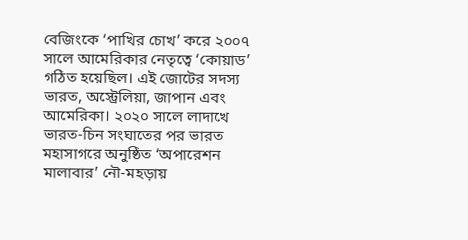বেজিংকে ‘পাখির চোখ’ করে ২০০৭ সালে আমেরিকার নেতৃত্বে ‘কোয়াড’ গঠিত হয়েছিল। এই জোটের সদস্য ভারত, অস্ট্রেলিয়া, জাপান এবং আমেরিকা। ২০২০ সালে লাদাখে ভারত-চিন সংঘাতের পর ভারত মহাসাগরে অনুষ্ঠিত ‘অপারেশন মালাবার’ নৌ-মহড়ায়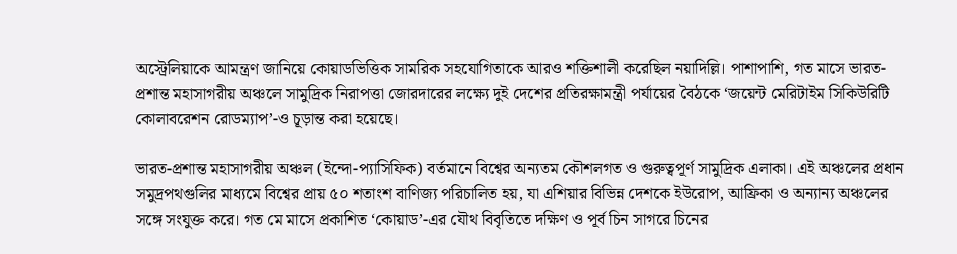অস্ট্রেলিয়াকে আমন্ত্রণ জানিয়ে কোয়াডভিত্তিক সামরিক সহযোগিতাকে আরও শক্তিশালী করেছিল নয়াদিল্লি। পাশাপাশি, গত মাসে ভারত-প্রশান্ত মহাসাগরীয় অঞ্চলে সামুদ্রিক নিরাপত্তা জোরদারের লক্ষ্যে দুই দেশের প্রতিরক্ষামন্ত্রী পর্যায়ের বৈঠকে ‘জয়েন্ট মেরিটাইম সিকিউরিটি কোলাবরেশন রোডম্যাপ’-ও চূড়ান্ত করা হয়েছে।

ভারত-প্রশান্ত মহাসাগরীয় অঞ্চল (ইন্দো-প্যাসিফিক) বর্তমানে বিশ্বের অন্যতম কৌশলগত ও গুরুত্বপূর্ণ সামুদ্রিক এলাকা। এই অঞ্চলের প্রধান সমুদ্রপথগুলির মাধ্যমে বিশ্বের প্রায় ৫০ শতাংশ বাণিজ্য পরিচালিত হয়, যা এশিয়ার বিভিন্ন দেশকে ইউরোপ, আফ্রিকা ও অন্যান্য অঞ্চলের সঙ্গে সংযুক্ত করে। গত মে মাসে প্রকাশিত ‘কোয়াড’-এর যৌথ বিবৃতিতে দক্ষিণ ও পূর্ব চিন সাগরে চিনের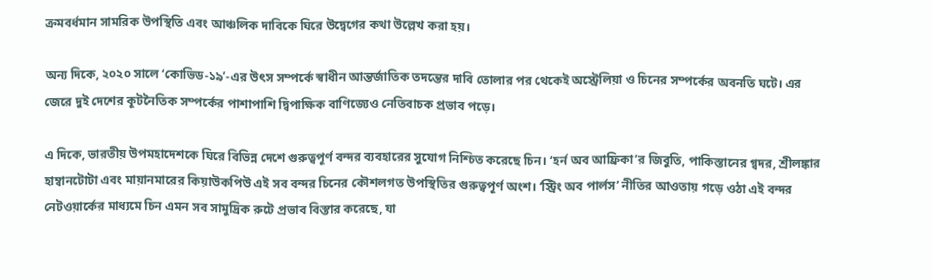ক্রমবর্ধমান সামরিক উপস্থিতি এবং আঞ্চলিক দাবিকে ঘিরে উদ্বেগের কথা উল্লেখ করা হয়।

অন্য দিকে, ২০২০ সালে ‘কোভিড-১৯’-এর উৎস সম্পর্কে স্বাধীন আন্তর্জাতিক তদন্তের দাবি তোলার পর থেকেই অস্ট্রেলিয়া ও চিনের সম্পর্কের অবনতি ঘটে। এর জেরে দুই দেশের কূটনৈতিক সম্পর্কের পাশাপাশি দ্বিপাক্ষিক বাণিজ্যেও নেতিবাচক প্রভাব পড়ে।

এ দিকে, ভারতীয় উপমহাদেশকে ঘিরে বিভিন্ন দেশে গুরুত্বপূর্ণ বন্দর ব্যবহারের সুযোগ নিশ্চিত করেছে চিন। ‘হর্ন অব আফ্রিকা’র জিবুতি, পাকিস্তানের গ্বদর, শ্রীলঙ্কার হাম্বানটোটা এবং মায়ানমারের কিয়াউকপিউ এই সব বন্দর চিনের কৌশলগত উপস্থিতির গুরুত্বপূর্ণ অংশ। ‘স্ট্রিং অব পার্লস’ নীতির আওতায় গড়ে ওঠা এই বন্দর নেটওয়ার্কের মাধ্যমে চিন এমন সব সামুদ্রিক রুটে প্রভাব বিস্তার করেছে, যা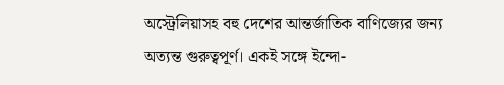অস্ট্রেলিয়াসহ বহু দেশের আন্তর্জাতিক বাণিজ্যের জন্য অত্যন্ত গুরুত্বপূর্ণ। একই সঙ্গে ইন্দো-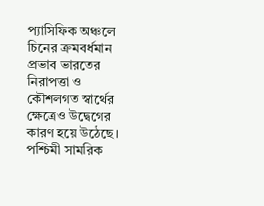প্যাসিফিক অঞ্চলে চিনের ক্রমবর্ধমান প্রভাব ভারতের নিরাপত্তা ও কৌশলগত স্বার্থের ক্ষেত্রেও উদ্বেগের কারণ হয়ে উঠেছে। পশ্চিমী সামরিক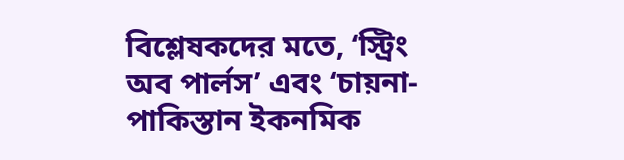বিশ্লেষকদের মতে, ‘স্ট্রিং অব পার্লস’ এবং ‘চায়না-পাকিস্তান ইকনমিক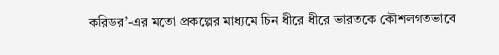করিডর’-এর মতো প্রকল্পের মাধ্যমে চিন ধীরে ধীরে ভারতকে কৌশলগতভাবে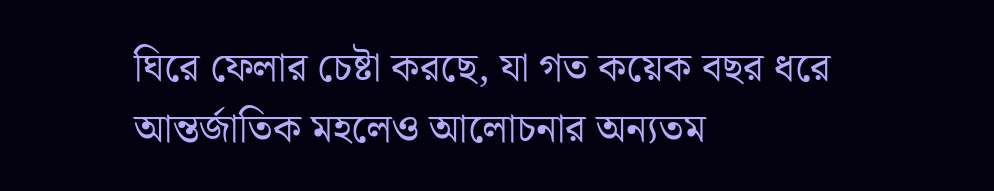ঘিরে ফেলার চেষ্টা করছে, যা গত কয়েক বছর ধরে আন্তর্জাতিক মহলেও আলোচনার অন্যতম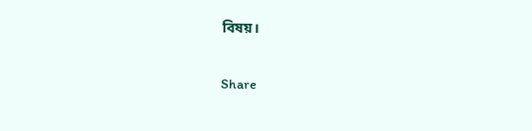বিষয়।


Share